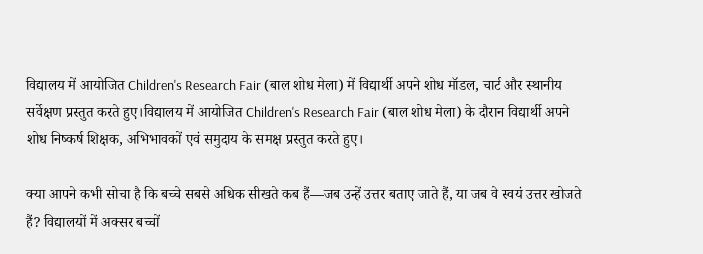विद्यालय में आयोजित Children's Research Fair (बाल शोध मेला) में विद्यार्थी अपने शोध मॉडल, चार्ट और स्थानीय सर्वेक्षण प्रस्तुत करते हुए।विद्यालय में आयोजित Children's Research Fair (बाल शोध मेला) के दौरान विद्यार्थी अपने शोध निष्कर्ष शिक्षक, अभिभावकों एवं समुदाय के समक्ष प्रस्तुत करते हुए।

क्या आपने कभी सोचा है कि बच्चे सबसे अधिक सीखते कब हैं—जब उन्हें उत्तर बताए जाते हैं, या जब वे स्वयं उत्तर खोजते हैं? विद्यालयों में अक्सर बच्चों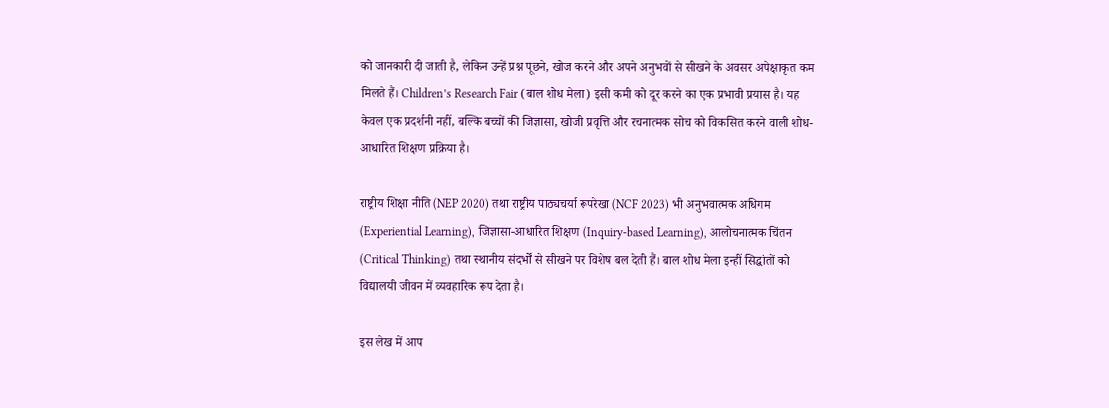को जानकारी दी जाती है, लेकिन उन्हें प्रश्न पूछने, खोज करने और अपने अनुभवों से सीखने के अवसर अपेक्षाकृत कम मिलते हैं। Children’s Research Fair (बाल शोध मेला) इसी कमी को दूर करने का एक प्रभावी प्रयास है। यह केवल एक प्रदर्शनी नहीं, बल्कि बच्चों की जिज्ञासा, खोजी प्रवृत्ति और रचनात्मक सोच को विकसित करने वाली शोध-आधारित शिक्षण प्रक्रिया है।

राष्ट्रीय शिक्षा नीति (NEP 2020) तथा राष्ट्रीय पाठ्यचर्या रूपरेखा (NCF 2023) भी अनुभवात्मक अधिगम (Experiential Learning), जिज्ञासा-आधारित शिक्षण (Inquiry-based Learning), आलोचनात्मक चिंतन (Critical Thinking) तथा स्थानीय संदर्भों से सीखने पर विशेष बल देती हैं। बाल शोध मेला इन्हीं सिद्धांतों को विद्यालयी जीवन में व्यवहारिक रूप देता है।

इस लेख में आप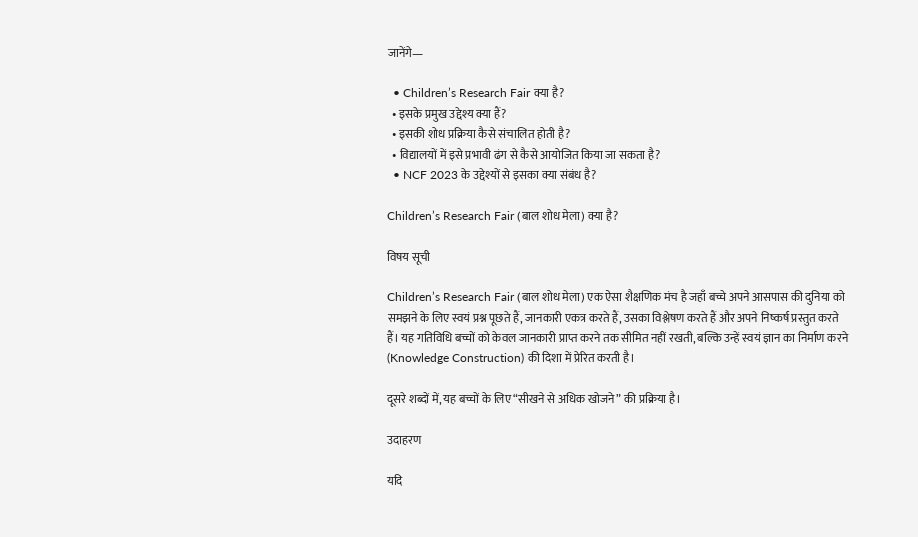जानेंगे—

  • Children’s Research Fair क्या है?
  • इसके प्रमुख उद्देश्य क्या हैं?
  • इसकी शोध प्रक्रिया कैसे संचालित होती है?
  • विद्यालयों में इसे प्रभावी ढंग से कैसे आयोजित किया जा सकता है?
  • NCF 2023 के उद्देश्यों से इसका क्या संबंध है?

Children’s Research Fair (बाल शोध मेला) क्या है?

विषय सूची

Children’s Research Fair (बाल शोध मेला) एक ऐसा शैक्षणिक मंच है जहाँ बच्चे अपने आसपास की दुनिया को समझने के लिए स्वयं प्रश्न पूछते हैं, जानकारी एकत्र करते हैं, उसका विश्लेषण करते हैं और अपने निष्कर्ष प्रस्तुत करते हैं। यह गतिविधि बच्चों को केवल जानकारी प्राप्त करने तक सीमित नहीं रखती, बल्कि उन्हें स्वयं ज्ञान का निर्माण करने (Knowledge Construction) की दिशा में प्रेरित करती है।

दूसरे शब्दों में, यह बच्चों के लिए “सीखने से अधिक खोजने” की प्रक्रिया है।

उदाहरण

यदि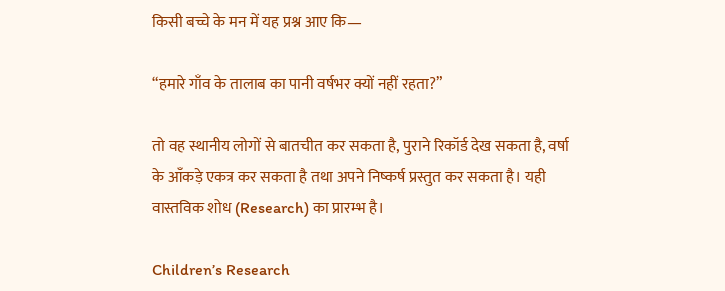किसी बच्चे के मन में यह प्रश्न आए कि—

“हमारे गाँव के तालाब का पानी वर्षभर क्यों नहीं रहता?”

तो वह स्थानीय लोगों से बातचीत कर सकता है, पुराने रिकॉर्ड देख सकता है, वर्षा के आँकड़े एकत्र कर सकता है तथा अपने निष्कर्ष प्रस्तुत कर सकता है। यही वास्तविक शोध (Research) का प्रारम्भ है।

Children’s Research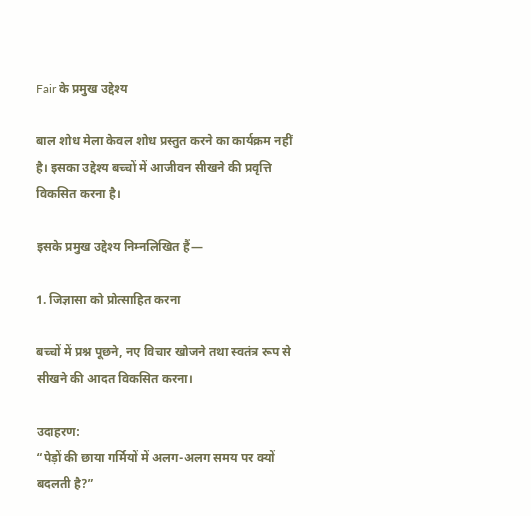Fair के प्रमुख उद्देश्य

बाल शोध मेला केवल शोध प्रस्तुत करने का कार्यक्रम नहीं है। इसका उद्देश्य बच्चों में आजीवन सीखने की प्रवृत्ति विकसित करना है।

इसके प्रमुख उद्देश्य निम्नलिखित हैं—

1. जिज्ञासा को प्रोत्साहित करना

बच्चों में प्रश्न पूछने, नए विचार खोजने तथा स्वतंत्र रूप से सीखने की आदत विकसित करना।

उदाहरण:
“पेड़ों की छाया गर्मियों में अलग-अलग समय पर क्यों बदलती है?”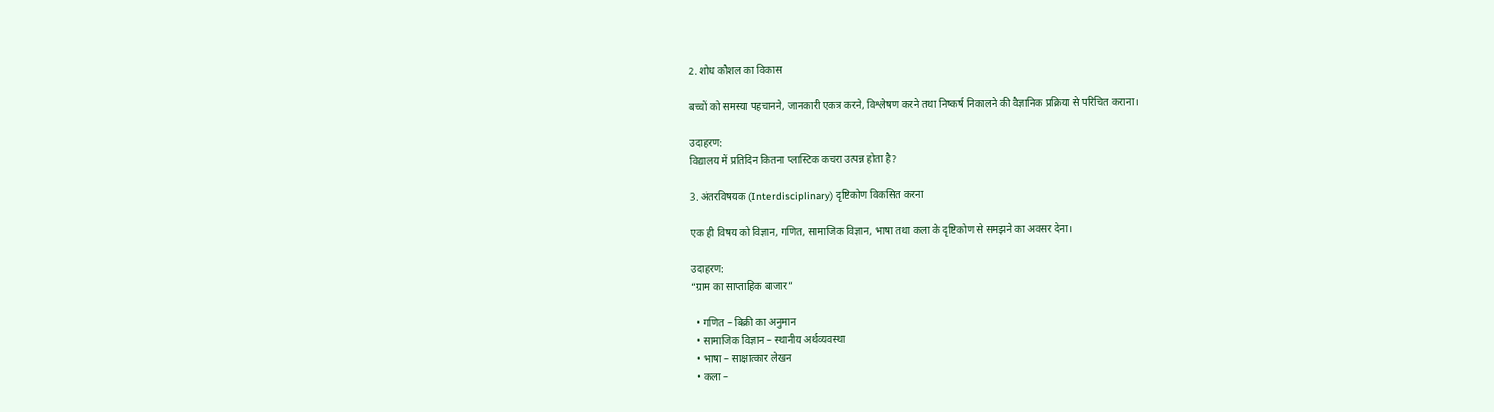2. शोध कौशल का विकास

बच्चों को समस्या पहचानने, जानकारी एकत्र करने, विश्लेषण करने तथा निष्कर्ष निकालने की वैज्ञानिक प्रक्रिया से परिचित कराना।

उदाहरण:
विद्यालय में प्रतिदिन कितना प्लास्टिक कचरा उत्पन्न होता है?

3. अंतरविषयक (Interdisciplinary) दृष्टिकोण विकसित करना

एक ही विषय को विज्ञान, गणित, सामाजिक विज्ञान, भाषा तथा कला के दृष्टिकोण से समझने का अवसर देना।

उदाहरण:
“ग्राम का साप्ताहिक बाजार”

  • गणित – बिक्री का अनुमान
  • सामाजिक विज्ञान – स्थानीय अर्थव्यवस्था
  • भाषा – साक्षात्कार लेखन
  • कला –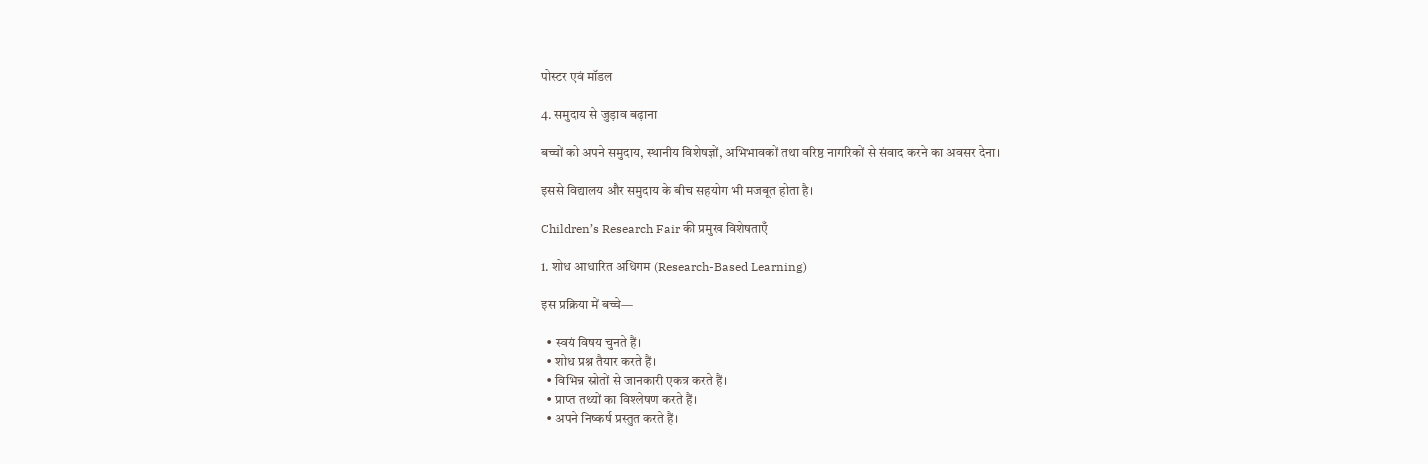पोस्टर एवं मॉडल

4. समुदाय से जुड़ाव बढ़ाना

बच्चों को अपने समुदाय, स्थानीय विशेषज्ञों, अभिभावकों तथा वरिष्ठ नागरिकों से संवाद करने का अवसर देना।

इससे विद्यालय और समुदाय के बीच सहयोग भी मजबूत होता है।

Children’s Research Fair की प्रमुख विशेषताएँ

1. शोध आधारित अधिगम (Research-Based Learning)

इस प्रक्रिया में बच्चे—

  • स्वयं विषय चुनते हैं।
  • शोध प्रश्न तैयार करते हैं।
  • विभिन्न स्रोतों से जानकारी एकत्र करते हैं।
  • प्राप्त तथ्यों का विश्लेषण करते हैं।
  • अपने निष्कर्ष प्रस्तुत करते हैं।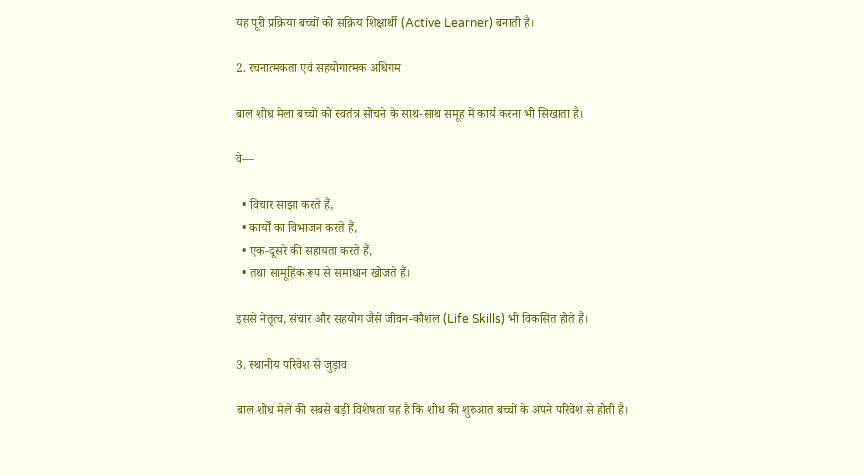यह पूरी प्रक्रिया बच्चों को सक्रिय शिक्षार्थी (Active Learner) बनाती है।

2. रचनात्मकता एवं सहयोगात्मक अधिगम

बाल शोध मेला बच्चों को स्वतंत्र सोचने के साथ-साथ समूह में कार्य करना भी सिखाता है।

वे—

  • विचार साझा करते हैं,
  • कार्यों का विभाजन करते हैं,
  • एक-दूसरे की सहायता करते हैं,
  • तथा सामूहिक रूप से समाधान खोजते हैं।

इससे नेतृत्व, संचार और सहयोग जैसे जीवन-कौशल (Life Skills) भी विकसित होते हैं।

3. स्थानीय परिवेश से जुड़ाव

बाल शोध मेले की सबसे बड़ी विशेषता यह है कि शोध की शुरुआत बच्चों के अपने परिवेश से होती है।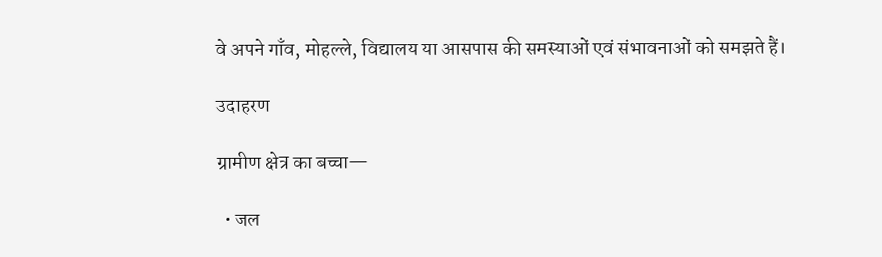वे अपने गाँव, मोहल्ले, विद्यालय या आसपास की समस्याओं एवं संभावनाओं को समझते हैं।

उदाहरण

ग्रामीण क्षेत्र का बच्चा—

  • जल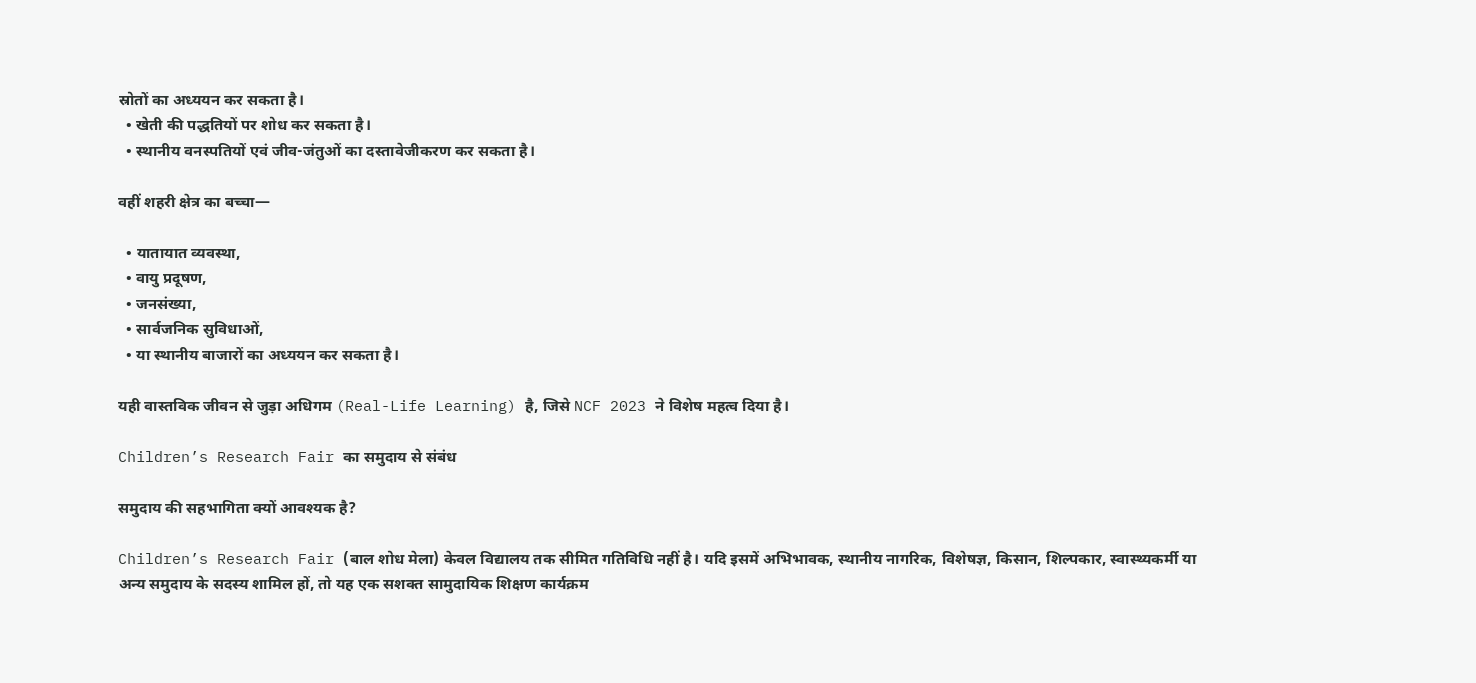स्रोतों का अध्ययन कर सकता है।
  • खेती की पद्धतियों पर शोध कर सकता है।
  • स्थानीय वनस्पतियों एवं जीव-जंतुओं का दस्तावेजीकरण कर सकता है।

वहीं शहरी क्षेत्र का बच्चा—

  • यातायात व्यवस्था,
  • वायु प्रदूषण,
  • जनसंख्या,
  • सार्वजनिक सुविधाओं,
  • या स्थानीय बाजारों का अध्ययन कर सकता है।

यही वास्तविक जीवन से जुड़ा अधिगम (Real-Life Learning) है, जिसे NCF 2023 ने विशेष महत्व दिया है।

Children’s Research Fair का समुदाय से संबंध

समुदाय की सहभागिता क्यों आवश्यक है?

Children’s Research Fair (बाल शोध मेला) केवल विद्यालय तक सीमित गतिविधि नहीं है। यदि इसमें अभिभावक, स्थानीय नागरिक, विशेषज्ञ, किसान, शिल्पकार, स्वास्थ्यकर्मी या अन्य समुदाय के सदस्य शामिल हों, तो यह एक सशक्त सामुदायिक शिक्षण कार्यक्रम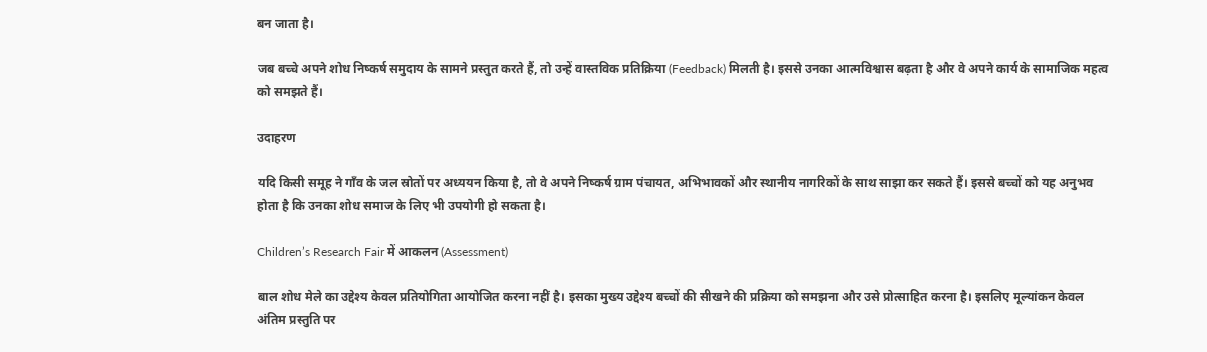बन जाता है।

जब बच्चे अपने शोध निष्कर्ष समुदाय के सामने प्रस्तुत करते हैं, तो उन्हें वास्तविक प्रतिक्रिया (Feedback) मिलती है। इससे उनका आत्मविश्वास बढ़ता है और वे अपने कार्य के सामाजिक महत्व को समझते हैं।

उदाहरण

यदि किसी समूह ने गाँव के जल स्रोतों पर अध्ययन किया है, तो वे अपने निष्कर्ष ग्राम पंचायत, अभिभावकों और स्थानीय नागरिकों के साथ साझा कर सकते हैं। इससे बच्चों को यह अनुभव होता है कि उनका शोध समाज के लिए भी उपयोगी हो सकता है।

Children’s Research Fair में आकलन (Assessment)

बाल शोध मेले का उद्देश्य केवल प्रतियोगिता आयोजित करना नहीं है। इसका मुख्य उद्देश्य बच्चों की सीखने की प्रक्रिया को समझना और उसे प्रोत्साहित करना है। इसलिए मूल्यांकन केवल अंतिम प्रस्तुति पर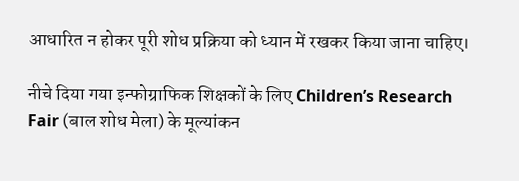आधारित न होकर पूरी शोध प्रक्रिया को ध्यान में रखकर किया जाना चाहिए।

नीचे दिया गया इन्फोग्राफिक शिक्षकों के लिए Children’s Research Fair (बाल शोध मेला) के मूल्यांकन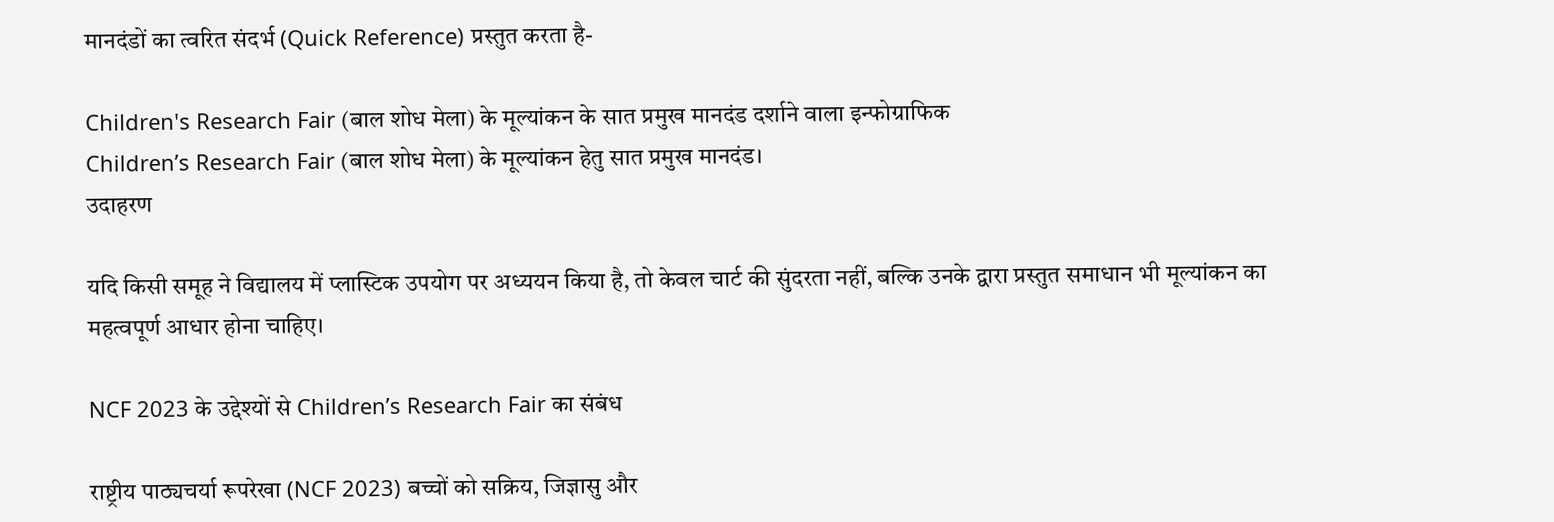मानदंडों का त्वरित संदर्भ (Quick Reference) प्रस्तुत करता है-

Children's Research Fair (बाल शोध मेला) के मूल्यांकन के सात प्रमुख मानदंड दर्शाने वाला इन्फोग्राफिक
Children’s Research Fair (बाल शोध मेला) के मूल्यांकन हेतु सात प्रमुख मानदंड।
उदाहरण

यदि किसी समूह ने विद्यालय में प्लास्टिक उपयोग पर अध्ययन किया है, तो केवल चार्ट की सुंदरता नहीं, बल्कि उनके द्वारा प्रस्तुत समाधान भी मूल्यांकन का महत्वपूर्ण आधार होना चाहिए।

NCF 2023 के उद्देश्यों से Children’s Research Fair का संबंध

राष्ट्रीय पाठ्यचर्या रूपरेखा (NCF 2023) बच्चों को सक्रिय, जिज्ञासु और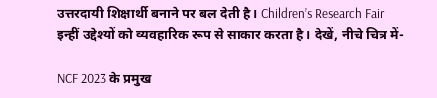उत्तरदायी शिक्षार्थी बनाने पर बल देती है। Children’s Research Fair इन्हीं उद्देश्यों को व्यवहारिक रूप से साकार करता है। देखें, नीचे चित्र में-

NCF 2023 के प्रमुख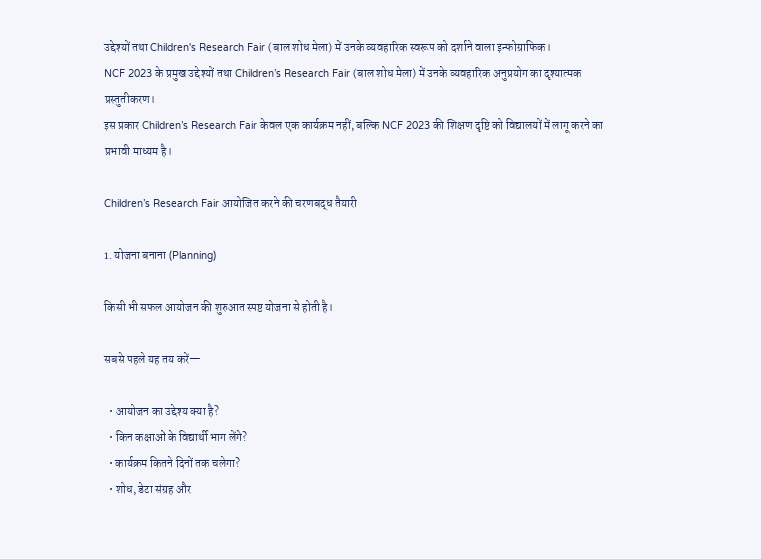उद्देश्यों तथा Children's Research Fair (बाल शोध मेला) में उनके व्यवहारिक स्वरूप को दर्शाने वाला इन्फोग्राफिक।
NCF 2023 के प्रमुख उद्देश्यों तथा Children’s Research Fair (बाल शोध मेला) में उनके व्यवहारिक अनुप्रयोग का दृश्यात्मक प्रस्तुतीकरण।
इस प्रकार Children’s Research Fair केवल एक कार्यक्रम नहीं, बल्कि NCF 2023 की शिक्षण दृष्टि को विद्यालयों में लागू करने का प्रभावी माध्यम है।

Children’s Research Fair आयोजित करने की चरणबद्ध तैयारी

1. योजना बनाना (Planning)

किसी भी सफल आयोजन की शुरुआत स्पष्ट योजना से होती है।

सबसे पहले यह तय करें—

  • आयोजन का उद्देश्य क्या है?
  • किन कक्षाओं के विद्यार्थी भाग लेंगे?
  • कार्यक्रम कितने दिनों तक चलेगा?
  • शोध, डेटा संग्रह और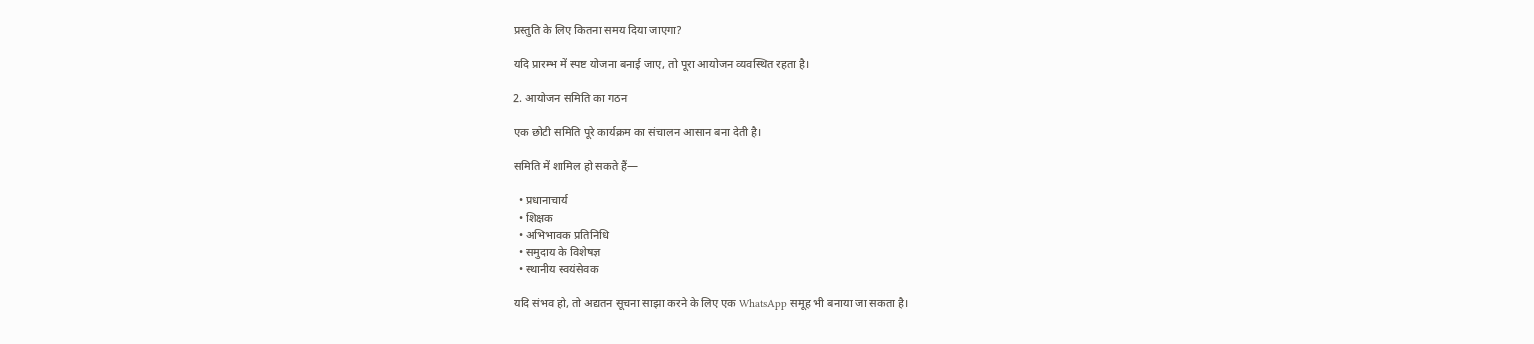प्रस्तुति के लिए कितना समय दिया जाएगा?

यदि प्रारम्भ में स्पष्ट योजना बनाई जाए, तो पूरा आयोजन व्यवस्थित रहता है।

2. आयोजन समिति का गठन

एक छोटी समिति पूरे कार्यक्रम का संचालन आसान बना देती है।

समिति में शामिल हो सकते हैं—

  • प्रधानाचार्य
  • शिक्षक
  • अभिभावक प्रतिनिधि
  • समुदाय के विशेषज्ञ
  • स्थानीय स्वयंसेवक

यदि संभव हो, तो अद्यतन सूचना साझा करने के लिए एक WhatsApp समूह भी बनाया जा सकता है।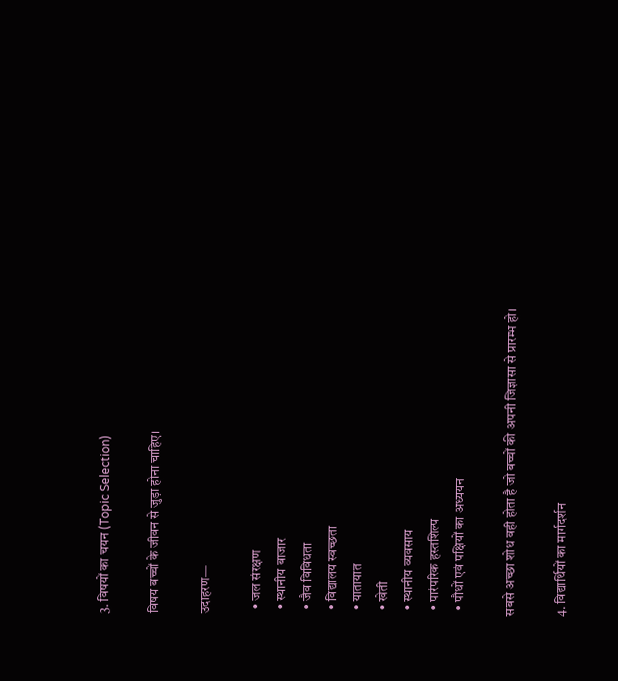3. विषयों का चयन (Topic Selection)

विषय बच्चों के जीवन से जुड़ा होना चाहिए।

उदाहरण—

  • जल संरक्षण
  • स्थानीय बाजार
  • जैव विविधता
  • विद्यालय स्वच्छता
  • यातायात
  • खेती
  • स्थानीय व्यवसाय
  • पारंपरिक हस्तशिल्प
  • पौधों एवं पक्षियों का अध्ययन

सबसे अच्छा शोध वही होता है जो बच्चों की अपनी जिज्ञासा से प्रारम्भ हो।

4. विद्यार्थियों का मार्गदर्शन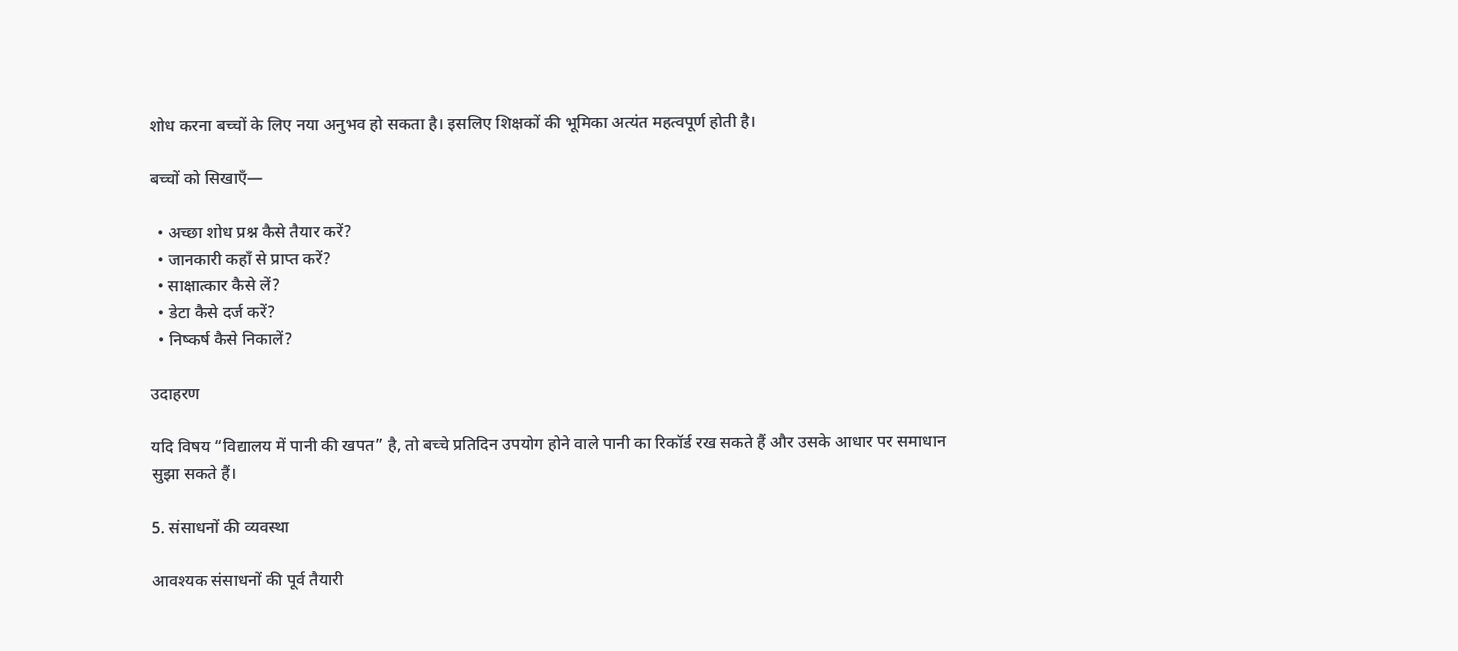शोध करना बच्चों के लिए नया अनुभव हो सकता है। इसलिए शिक्षकों की भूमिका अत्यंत महत्वपूर्ण होती है।

बच्चों को सिखाएँ—

  • अच्छा शोध प्रश्न कैसे तैयार करें?
  • जानकारी कहाँ से प्राप्त करें?
  • साक्षात्कार कैसे लें?
  • डेटा कैसे दर्ज करें?
  • निष्कर्ष कैसे निकालें?

उदाहरण

यदि विषय “विद्यालय में पानी की खपत” है, तो बच्चे प्रतिदिन उपयोग होने वाले पानी का रिकॉर्ड रख सकते हैं और उसके आधार पर समाधान सुझा सकते हैं।

5. संसाधनों की व्यवस्था

आवश्यक संसाधनों की पूर्व तैयारी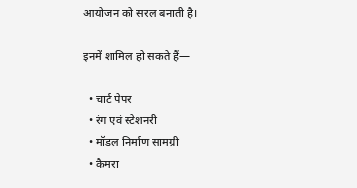आयोजन को सरल बनाती है।

इनमें शामिल हो सकते हैं—

  • चार्ट पेपर
  • रंग एवं स्टेशनरी
  • मॉडल निर्माण सामग्री
  • कैमरा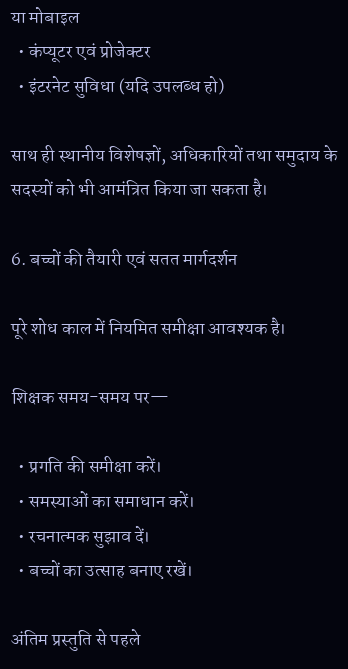या मोबाइल
  • कंप्यूटर एवं प्रोजेक्टर
  • इंटरनेट सुविधा (यदि उपलब्ध हो)

साथ ही स्थानीय विशेषज्ञों, अधिकारियों तथा समुदाय के सदस्यों को भी आमंत्रित किया जा सकता है।

6. बच्चों की तैयारी एवं सतत मार्गदर्शन

पूरे शोध काल में नियमित समीक्षा आवश्यक है।

शिक्षक समय-समय पर—

  • प्रगति की समीक्षा करें।
  • समस्याओं का समाधान करें।
  • रचनात्मक सुझाव दें।
  • बच्चों का उत्साह बनाए रखें।

अंतिम प्रस्तुति से पहले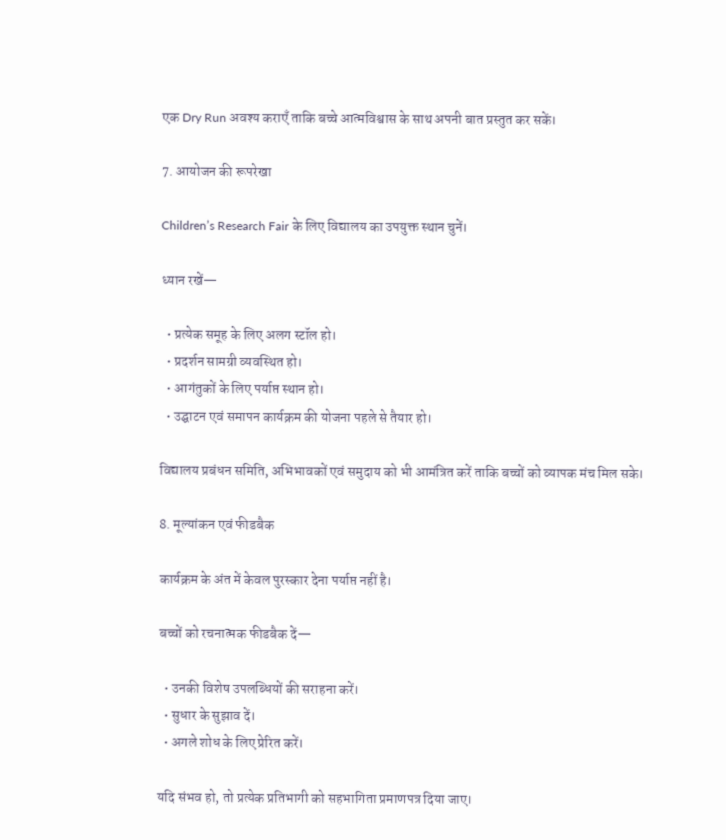एक Dry Run अवश्य कराएँ ताकि बच्चे आत्मविश्वास के साथ अपनी बात प्रस्तुत कर सकें।

7. आयोजन की रूपरेखा

Children’s Research Fair के लिए विद्यालय का उपयुक्त स्थान चुनें।

ध्यान रखें—

  • प्रत्येक समूह के लिए अलग स्टॉल हो।
  • प्रदर्शन सामग्री व्यवस्थित हो।
  • आगंतुकों के लिए पर्याप्त स्थान हो।
  • उद्घाटन एवं समापन कार्यक्रम की योजना पहले से तैयार हो।

विद्यालय प्रबंधन समिति, अभिभावकों एवं समुदाय को भी आमंत्रित करें ताकि बच्चों को व्यापक मंच मिल सके।

8. मूल्यांकन एवं फीडबैक

कार्यक्रम के अंत में केवल पुरस्कार देना पर्याप्त नहीं है।

बच्चों को रचनात्मक फीडबैक दें—

  • उनकी विशेष उपलब्धियों की सराहना करें।
  • सुधार के सुझाव दें।
  • अगले शोध के लिए प्रेरित करें।

यदि संभव हो, तो प्रत्येक प्रतिभागी को सहभागिता प्रमाणपत्र दिया जाए।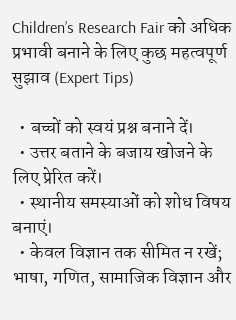Children’s Research Fair को अधिक प्रभावी बनाने के लिए कुछ महत्वपूर्ण  सुझाव (Expert Tips)

  • बच्चों को स्वयं प्रश्न बनाने दें।
  • उत्तर बताने के बजाय खोजने के लिए प्रेरित करें।
  • स्थानीय समस्याओं को शोध विषय बनाएं।
  • केवल विज्ञान तक सीमित न रखें; भाषा, गणित, सामाजिक विज्ञान और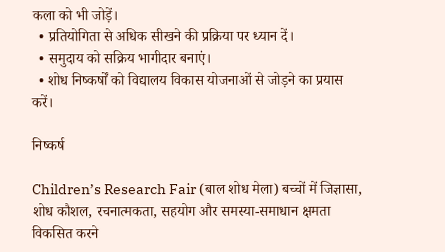कला को भी जोड़ें।
  • प्रतियोगिता से अधिक सीखने की प्रक्रिया पर ध्यान दें।
  • समुदाय को सक्रिय भागीदार बनाएं।
  • शोध निष्कर्षों को विद्यालय विकास योजनाओं से जोड़ने का प्रयास करें।

निष्कर्ष

Children’s Research Fair (बाल शोध मेला) बच्चों में जिज्ञासा, शोध कौशल, रचनात्मकता, सहयोग और समस्या-समाधान क्षमता विकसित करने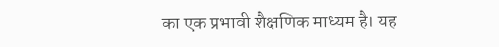का एक प्रभावी शैक्षणिक माध्यम है। यह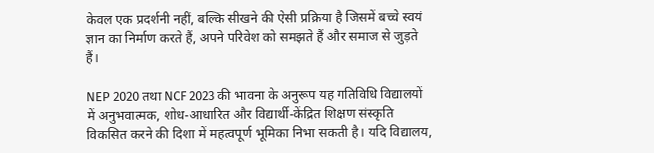केवल एक प्रदर्शनी नहीं, बल्कि सीखने की ऐसी प्रक्रिया है जिसमें बच्चे स्वयं ज्ञान का निर्माण करते हैं, अपने परिवेश को समझते हैं और समाज से जुड़ते हैं।

NEP 2020 तथा NCF 2023 की भावना के अनुरूप यह गतिविधि विद्यालयों में अनुभवात्मक, शोध-आधारित और विद्यार्थी-केंद्रित शिक्षण संस्कृति विकसित करने की दिशा में महत्वपूर्ण भूमिका निभा सकती है। यदि विद्यालय,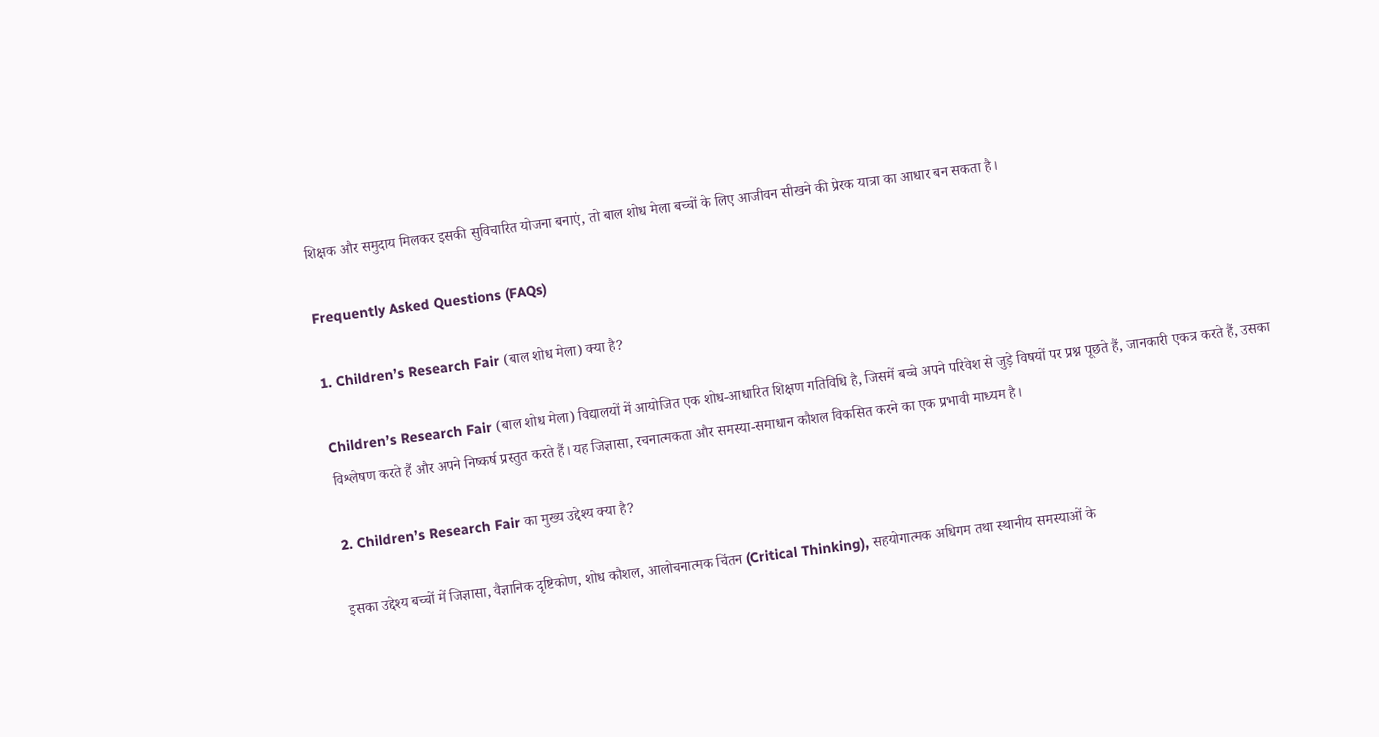शिक्षक और समुदाय मिलकर इसकी सुविचारित योजना बनाएं, तो बाल शोध मेला बच्चों के लिए आजीवन सीखने की प्रेरक यात्रा का आधार बन सकता है।

Frequently Asked Questions (FAQs)

1. Children’s Research Fair (बाल शोध मेला) क्या है?

Children’s Research Fair (बाल शोध मेला) विद्यालयों में आयोजित एक शोध-आधारित शिक्षण गतिविधि है, जिसमें बच्चे अपने परिवेश से जुड़े विषयों पर प्रश्न पूछते हैं, जानकारी एकत्र करते हैं, उसका विश्लेषण करते हैं और अपने निष्कर्ष प्रस्तुत करते हैं। यह जिज्ञासा, रचनात्मकता और समस्या-समाधान कौशल विकसित करने का एक प्रभावी माध्यम है।

2. Children’s Research Fair का मुख्य उद्देश्य क्या है?

इसका उद्देश्य बच्चों में जिज्ञासा, वैज्ञानिक दृष्टिकोण, शोध कौशल, आलोचनात्मक चिंतन (Critical Thinking), सहयोगात्मक अधिगम तथा स्थानीय समस्याओं के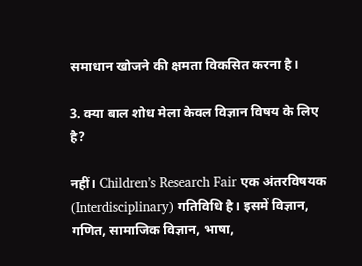समाधान खोजने की क्षमता विकसित करना है।

3. क्या बाल शोध मेला केवल विज्ञान विषय के लिए है?

नहीं। Children’s Research Fair एक अंतरविषयक (Interdisciplinary) गतिविधि है। इसमें विज्ञान, गणित, सामाजिक विज्ञान, भाषा,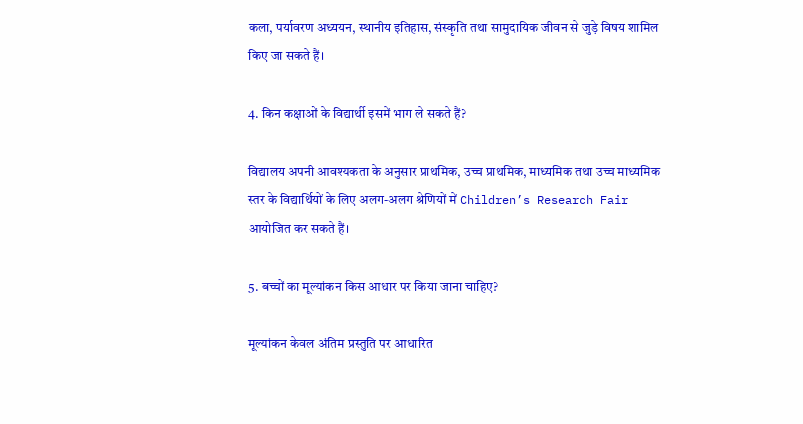कला, पर्यावरण अध्ययन, स्थानीय इतिहास, संस्कृति तथा सामुदायिक जीवन से जुड़े विषय शामिल किए जा सकते हैं।

4. किन कक्षाओं के विद्यार्थी इसमें भाग ले सकते हैं?

विद्यालय अपनी आवश्यकता के अनुसार प्राथमिक, उच्च प्राथमिक, माध्यमिक तथा उच्च माध्यमिक स्तर के विद्यार्थियों के लिए अलग-अलग श्रेणियों में Children’s Research Fair आयोजित कर सकते हैं।

5. बच्चों का मूल्यांकन किस आधार पर किया जाना चाहिए?

मूल्यांकन केवल अंतिम प्रस्तुति पर आधारित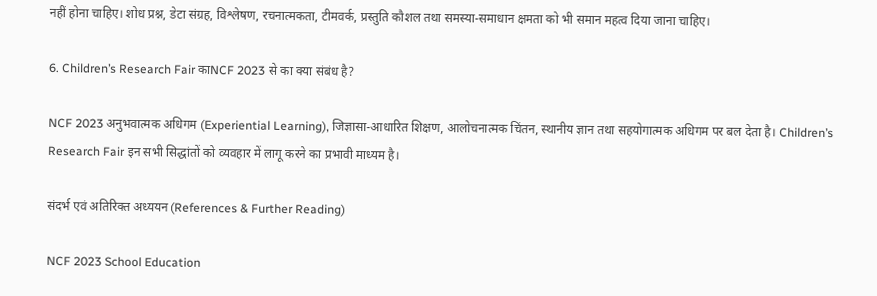नहीं होना चाहिए। शोध प्रश्न, डेटा संग्रह, विश्लेषण, रचनात्मकता, टीमवर्क, प्रस्तुति कौशल तथा समस्या-समाधान क्षमता को भी समान महत्व दिया जाना चाहिए।

6. Children’s Research Fair काNCF 2023 से का क्या संबंध है?

NCF 2023 अनुभवात्मक अधिगम (Experiential Learning), जिज्ञासा-आधारित शिक्षण, आलोचनात्मक चिंतन, स्थानीय ज्ञान तथा सहयोगात्मक अधिगम पर बल देता है। Children’s Research Fair इन सभी सिद्धांतों को व्यवहार में लागू करने का प्रभावी माध्यम है।

संदर्भ एवं अतिरिक्त अध्ययन (References & Further Reading)

NCF 2023 School Education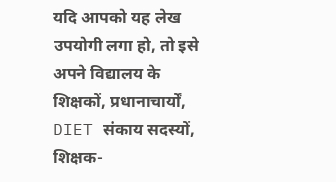यदि आपको यह लेख उपयोगी लगा हो, तो इसे अपने विद्यालय के शिक्षकों, प्रधानाचार्यों, DIET संकाय सदस्यों, शिक्षक-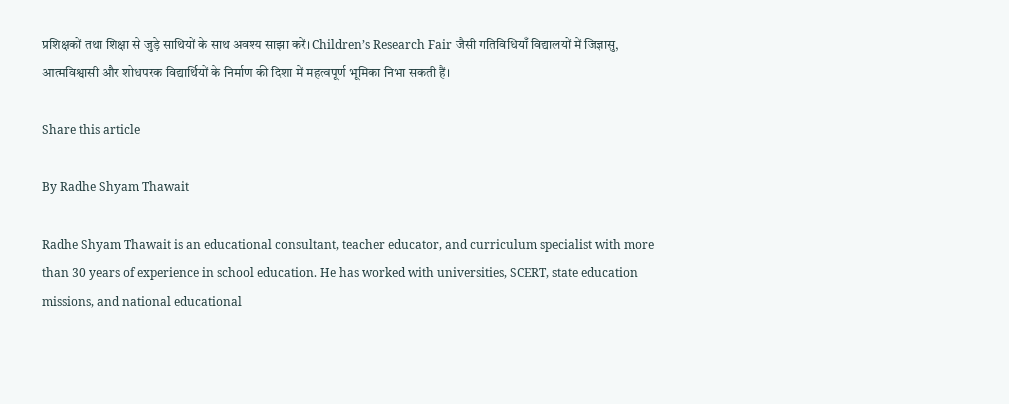प्रशिक्षकों तथा शिक्षा से जुड़े साथियों के साथ अवश्य साझा करें। Children’s Research Fair जैसी गतिविधियाँ विद्यालयों में जिज्ञासु, आत्मविश्वासी और शोधपरक विद्यार्थियों के निर्माण की दिशा में महत्वपूर्ण भूमिका निभा सकती हैं।

Share this article

By Radhe Shyam Thawait

Radhe Shyam Thawait is an educational consultant, teacher educator, and curriculum specialist with more than 30 years of experience in school education. He has worked with universities, SCERT, state education missions, and national educational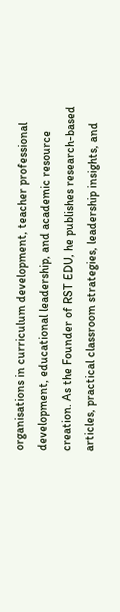organisations in curriculum development, teacher professional development, educational leadership, and academic resource creation. As the Founder of RST EDU, he publishes research-based articles, practical classroom strategies, leadership insights, and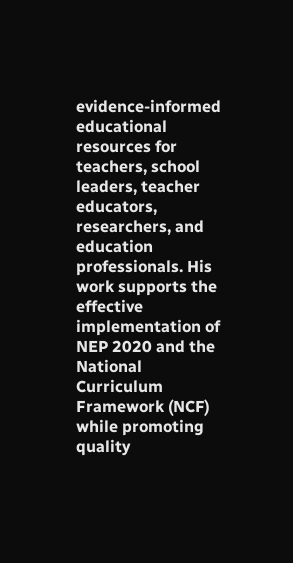evidence-informed educational resources for teachers, school leaders, teacher educators, researchers, and education professionals. His work supports the effective implementation of NEP 2020 and the National Curriculum Framework (NCF) while promoting quality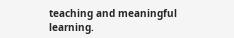teaching and meaningful learning.